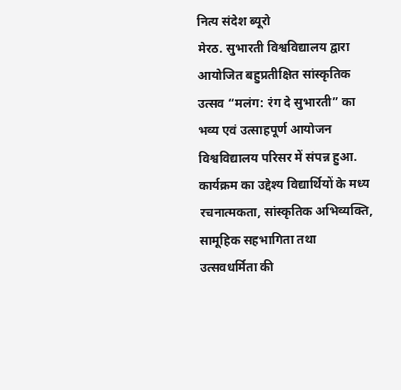नित्य संदेश ब्यूरो
मेरठ. सुभारती विश्वविद्यालय द्वारा आयोजित बहुप्रतीक्षित सांस्कृतिक उत्सव “मलंग: रंग दे सुभारती” का भव्य एवं उत्साहपूर्ण आयोजन विश्वविद्यालय परिसर में संपन्न हुआ. कार्यक्रम का उद्देश्य विद्यार्थियों के मध्य रचनात्मकता, सांस्कृतिक अभिव्यक्ति, सामूहिक सहभागिता तथा उत्सवधर्मिता की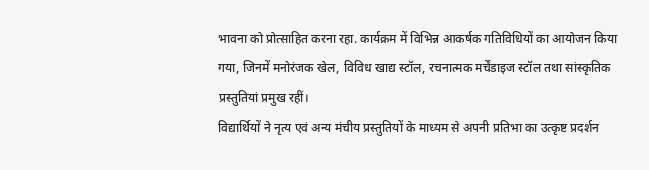भावना को प्रोत्साहित करना रहा. कार्यक्रम में विभिन्न आकर्षक गतिविधियों का आयोजन किया गया, जिनमें मनोरंजक खेल, विविध खाद्य स्टॉल, रचनात्मक मर्चेंडाइज स्टॉल तथा सांस्कृतिक प्रस्तुतियां प्रमुख रहीं।
विद्यार्थियों ने नृत्य एवं अन्य मंचीय प्रस्तुतियों के माध्यम से अपनी प्रतिभा का उत्कृष्ट प्रदर्शन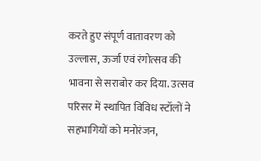करते हुए संपूर्ण वातावरण को उल्लास, ऊर्जा एवं रंगोत्सव की भावना से सराबोर कर दिया. उत्सव परिसर में स्थापित विविध स्टॉलों ने सहभागियों को मनोरंजन,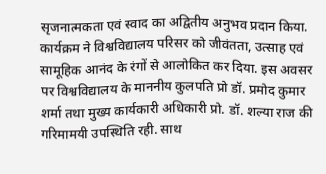सृजनात्मकता एवं स्वाद का अद्वितीय अनुभव प्रदान किया. कार्यक्रम ने विश्वविद्यालय परिसर को जीवंतता, उत्साह एवं सामूहिक आनंद के रंगों से आलोकित कर दिया. इस अवसर पर विश्वविद्यालय के माननीय कुलपति प्रो डॉ. प्रमोद कुमार शर्मा तथा मुख्य कार्यकारी अधिकारी प्रो. डॉ. शल्या राज की गरिमामयी उपस्थिति रही. साथ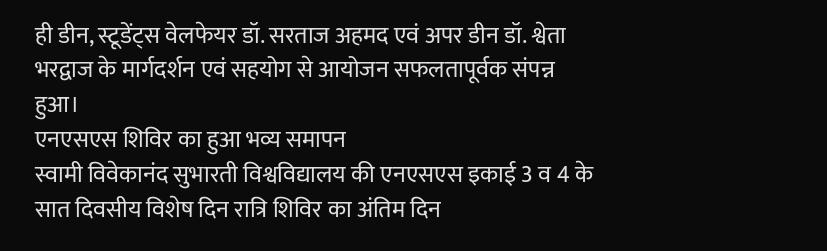ही डीन, स्टूडेंट्स वेलफेयर डॉ. सरताज अहमद एवं अपर डीन डॉ. श्वेता भरद्वाज के मार्गदर्शन एवं सहयोग से आयोजन सफलतापूर्वक संपन्न हुआ।
एनएसएस शिविर का हुआ भव्य समापन
स्वामी विवेकानंद सुभारती विश्वविद्यालय की एनएसएस इकाई 3 व 4 के सात दिवसीय विशेष दिन रात्रि शिविर का अंतिम दिन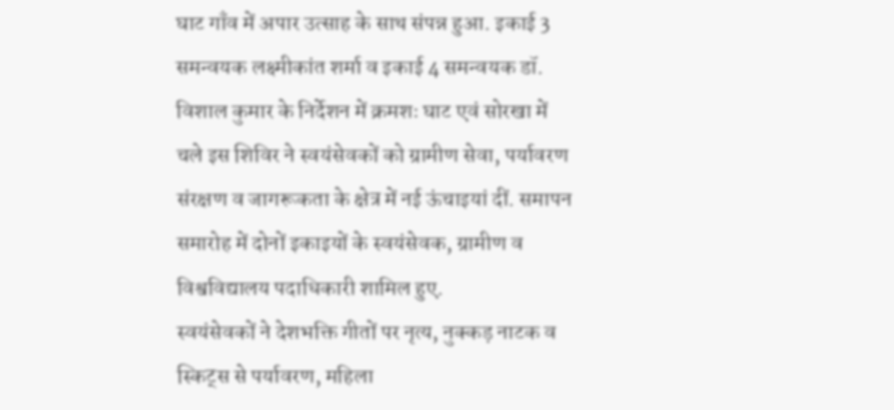घाट गाँव में अपार उत्साह के साथ संपन्न हुआ. इकाई 3 समन्वयक लक्ष्मीकांत शर्मा व इकाई 4 समन्वयक डॉ. विशाल कुमार के निर्देशन में क्रमशः घाट एवं सोरखा में चले इस शिविर ने स्वयंसेवकों को ग्रामीण सेवा, पर्यावरण संरक्षण व जागरूकता के क्षेत्र में नई ऊंचाइयां दीं. समापन समारोह में दोनों इकाइयों के स्वयंसेवक, ग्रामीण व विश्वविद्यालय पदाधिकारी शामिल हुए.
स्वयंसेवकों ने देशभक्ति गीतों पर नृत्य, नुक्कड़ नाटक व स्किट्स से पर्यावरण, महिला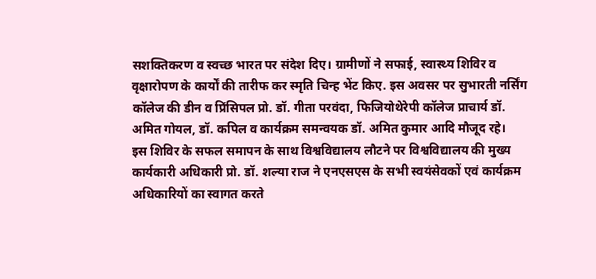सशक्तिकरण व स्वच्छ भारत पर संदेश दिए। ग्रामीणों ने सफाई, स्वास्थ्य शिविर व वृक्षारोपण के कार्यों की तारीफ कर स्मृति चिन्ह भेंट किए. इस अवसर पर सुभारती नर्सिंग कॉलेज की डीन व प्रिंसिपल प्रो. डॉ. गीता परवंदा, फिजियोथेरेपी कॉलेज प्राचार्य डॉ. अमित गोयल, डॉ. कपिल व कार्यक्रम समन्वयक डॉ. अमित कुमार आदि मौजूद रहे।
इस शिविर के सफल समापन के साथ विश्वविद्यालय लौटने पर विश्वविद्यालय की मुख्य कार्यकारी अधिकारी प्रो. डॉ. शल्या राज ने एनएसएस के सभी स्वयंसेवकों एवं कार्यक्रम अधिकारियों का स्वागत करते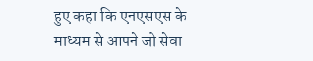हुए कहा कि एनएसएस के माध्यम से आपने जो सेवा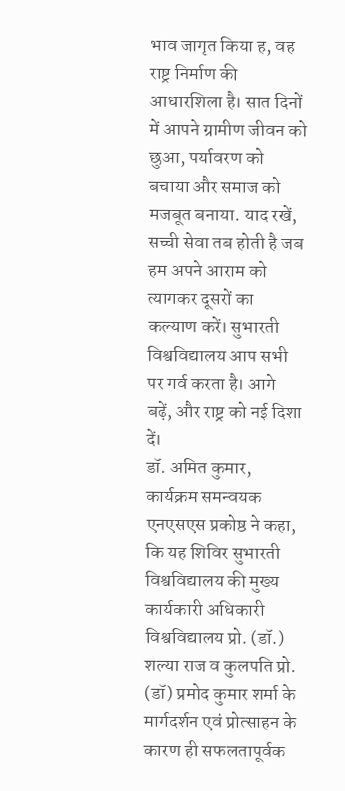भाव जागृत किया ह, वह राष्ट्र निर्माण की आधारशिला है। सात दिनों में आपने ग्रामीण जीवन को छुआ, पर्यावरण को बचाया और समाज को मजबूत बनाया. याद रखें, सच्ची सेवा तब होती है जब हम अपने आराम को त्यागकर दूसरों का कल्याण करें। सुभारती विश्वविद्यालय आप सभी पर गर्व करता है। आगे बढ़ें, और राष्ट्र को नई दिशा दें।
डॉ. अमित कुमार, कार्यक्रम समन्वयक एनएसएस प्रकोष्ठ ने कहा, कि यह शिविर सुभारती विश्वविद्यालय की मुख्य कार्यकारी अधिकारी विश्वविद्यालय प्रो. (डॉ.) शल्या राज व कुलपति प्रो. (डॉ) प्रमोद कुमार शर्मा के मार्गदर्शन एवं प्रोत्साहन के कारण ही सफलतापूर्वक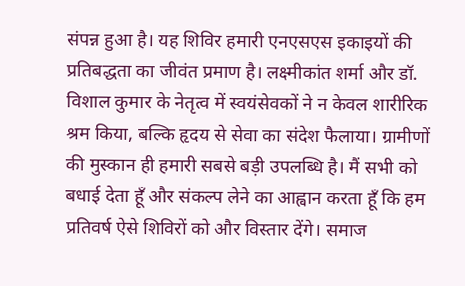संपन्न हुआ है। यह शिविर हमारी एनएसएस इकाइयों की प्रतिबद्धता का जीवंत प्रमाण है। लक्ष्मीकांत शर्मा और डॉ. विशाल कुमार के नेतृत्व में स्वयंसेवकों ने न केवल शारीरिक श्रम किया, बल्कि हृदय से सेवा का संदेश फैलाया। ग्रामीणों की मुस्कान ही हमारी सबसे बड़ी उपलब्धि है। मैं सभी को बधाई देता हूँ और संकल्प लेने का आह्वान करता हूँ कि हम प्रतिवर्ष ऐसे शिविरों को और विस्तार देंगे। समाज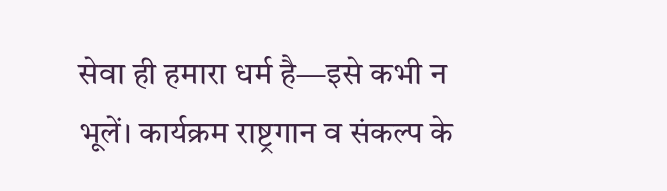सेवा ही हमारा धर्म है—इसे कभी न भूलें। कार्यक्रम राष्ट्रगान व संकल्प के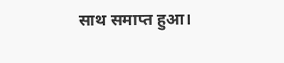साथ समाप्त हुआ।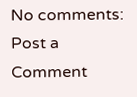No comments:
Post a Comment